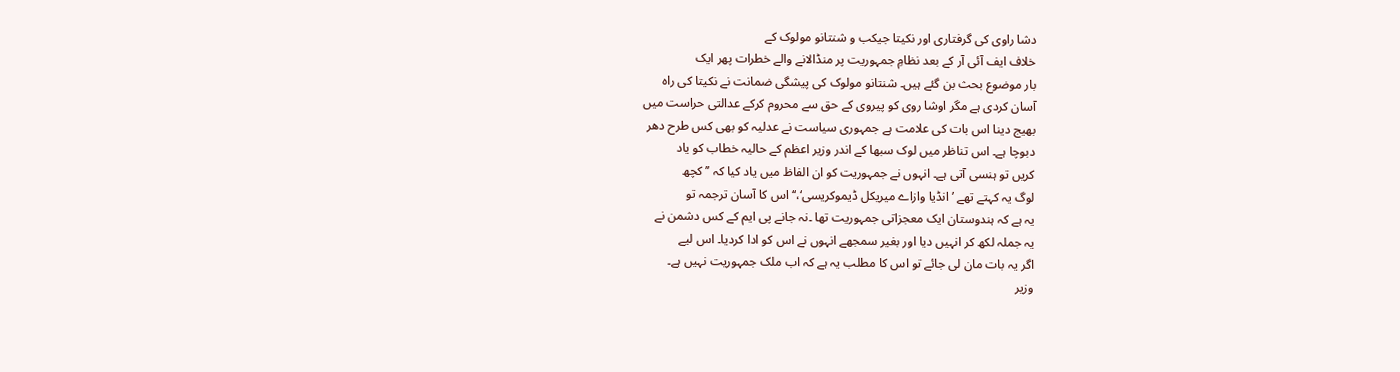دشا راوی کی گرفتاری اور نکیتا جیکب و شنتانو مولوک کے
خلاف ایف آئی آر کے بعد نظامِ جمہوریت پر منڈالانے والے خطرات پھر ایک
بار موضوع بحث بن گئے ہیں۔ شنتانو مولوک کی پیشگی ضمانت نے نکیتا کی راہ
آسان کردی ہے مگر اوشا روی کو پیروی کے حق سے محروم کرکے عدالتی حراست میں
بھیج دینا اس بات کی علامت ہے جمہوری سیاست نے عدلیہ کو بھی کس طرح دھر
دبوچا ہے۔ اس تناظر میں لوک سبھا کے اندر وزیر اعظم کے حالیہ خطاب کو یاد
کریں تو ہنسی آتی ہے۔ انہوں نے جمہوریت کو ان الفاظ میں یاد کیا کہ ’’کچھ
لوگ یہ کہتے تھے ’ انڈیا وازاے میریکل ڈیموکریسی‘،‘‘ اس کا آسان ترجمہ تو
یہ ہے کہ ہندوستان ایک معجزاتی جمہوریت تھا ۔نہ جانے پی ایم کے کس دشمن نے
یہ جملہ لکھ کر انہیں دیا اور بغیر سمجھے انہوں نے اس کو ادا کردیا۔ اس لیے
اگر یہ بات مان لی جائے تو اس کا مطلب یہ ہے کہ اب ملک جمہوریت نہیں ہے۔
وزیر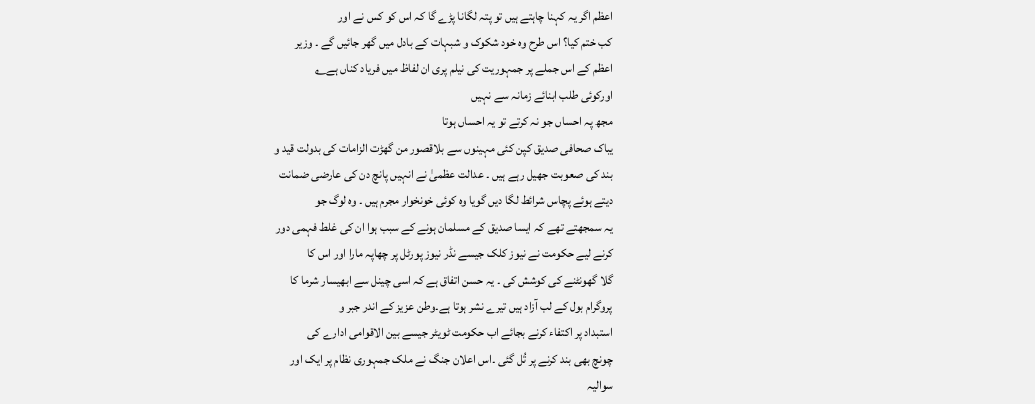اعظم اگر یہ کہنا چاہتے ہیں تو پتہ لگانا پڑے گا کہ اس کو کس نے اور
کب ختم کیا؟ اس طرح وہ خود شکوک و شبہات کے بادل میں گھر جائیں گے ۔ وزیر
اعظم کے اس جملے پر جمہوریت کی نیلم پری ان لفاظ میں فریاد کناں ہے؎
اورکوئی طلب ابنائے زمانہ سے نہیں
مجھ پہ احساں جو نہ کرتے تو یہ احساں ہوتا
یباک صحافی صدیق کپن کئی مہینوں سے بلاقصور من گھڑت الزامات کی بدولت قید و
بند کی صعوبت جھیل رہے ہیں ۔ عدالت عظمیٰ نے انہیں پانچ دن کی عارضی ضمانت
دیتے ہوئے پچاس شرائط لگا دیں گویا وہ کوئی خونخوار مجرم ہیں ۔ وہ لوگ جو
یہ سمجھتے تھے کہ ایسا صدیق کے مسلمان ہونے کے سبب ہوا ان کی غلط فہمی دور
کرنے لیے حکومت نے نیوز کلک جیسے نڈر نیوز پورٹل پر چھاپہ مارا اور اس کا
گلا گھونٹنے کی کوشش کی ۔ یہ حسن اتفاق ہے کہ اسی چینل سے ابھیسار شرما کا
پروگرام بول کے لب آزاد ہیں تیرے نشر ہوتا ہے۔وطن عزیز کے اندر جبر و
استبداد پر اکتفاء کرنے بجائے اب حکومت ٹویٹر جیسے بین الاقوامی ادارے کی
چونچ بھی بند کرنے پر تُل گئی ۔اس اعلان جنگ نے ملک جمہوری نظام پر ایک اور
سوالیہ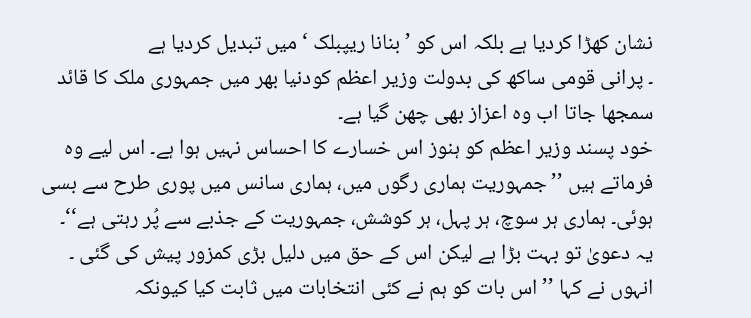نشان کھڑا کردیا ہے بلکہ اس کو ’بنانا ریپبلک ‘ میں تبدیل کردیا ہے
۔ پرانی قومی ساکھ کی بدولت وزیر اعظم کودنیا بھر میں جمہوری ملک کا قائد
سمجھا جاتا اب وہ اعزاز بھی چھن گیا ہے۔
خود پسند وزیر اعظم کو ہنوز اس خسارے کا احساس نہیں ہوا ہے۔ اس لیے وہ
فرماتے ہیں ’’ جمہوریت ہماری رگوں میں، ہماری سانس میں پوری طرح سے بسی
ہوئی۔ ہماری ہر سوچ، ہر پہل، ہر کوشش، جمہوریت کے جذبے سے پُر رہتی ہے‘‘۔
یہ دعویٰ تو بہت بڑا ہے لیکن اس کے حق میں دلیل بڑی کمزور پیش کی گئی ۔
انہوں نے کہا ’’ اس بات کو ہم نے کئی انتخابات میں ثابت کیا کیونکہ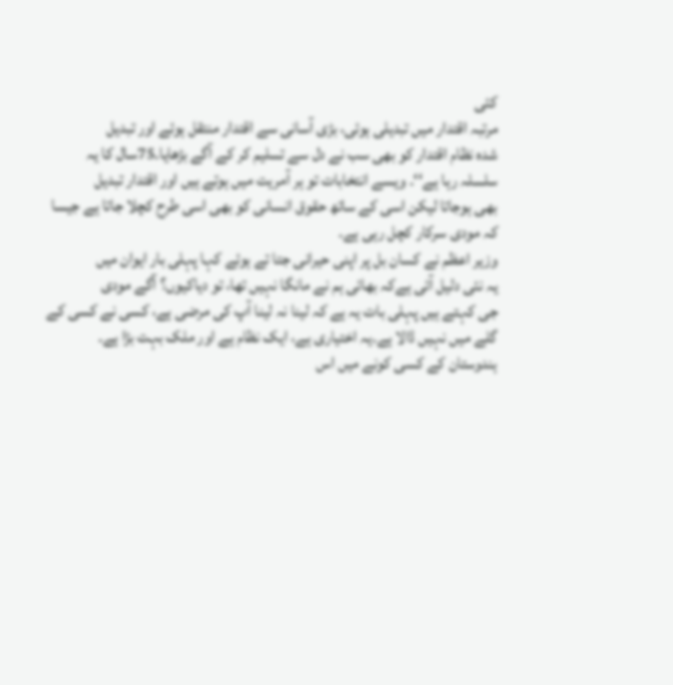کئی
مرتبہ اقتدار میں تبدیلی ہوئی، بڑی آسانی سے اقتدار منتقل ہوئے اور تبدیل
شدہ نظام اقتدار کو بھی سب نے دل سے تسلیم کر کے آگے بڑھایا۔75سال کا یہ
سلسلہ رہا ہے‘‘۔ ویسے انتخابات تو ہر آمریت میں ہوتے ہیں اور اقتدار تبدیل
بھی ہوجاتا لیکن اسی کے ساتھ حقوق انسانی کو بھی اسی طرح کچلا جاتا ہے جیسا
کہ مودی سرکار کچل رہی ہے۔
وزیر اعظم نے کسان بل پر اپنی حیرانی جتا تے ہوئے کہا پہلی بار ایوان میں
یہ نئی دلیل آئی ہےکہ بھائی ہم نے مانگا نہیں تھا، تو دیاکیوں؟ آگے مودی
جی کہتے ہیں پہلی بات یہ ہے کہ لینا نہ لینا آپ کی مرضی ہے، کسی نے کسی کے
گلے میں نہیں ڈالا ہے۔یہ اختیاری ہے، ایک نظام ہے اور ملک بہت بڑا ہے۔
ہندوستان کے کسی کونے میں اس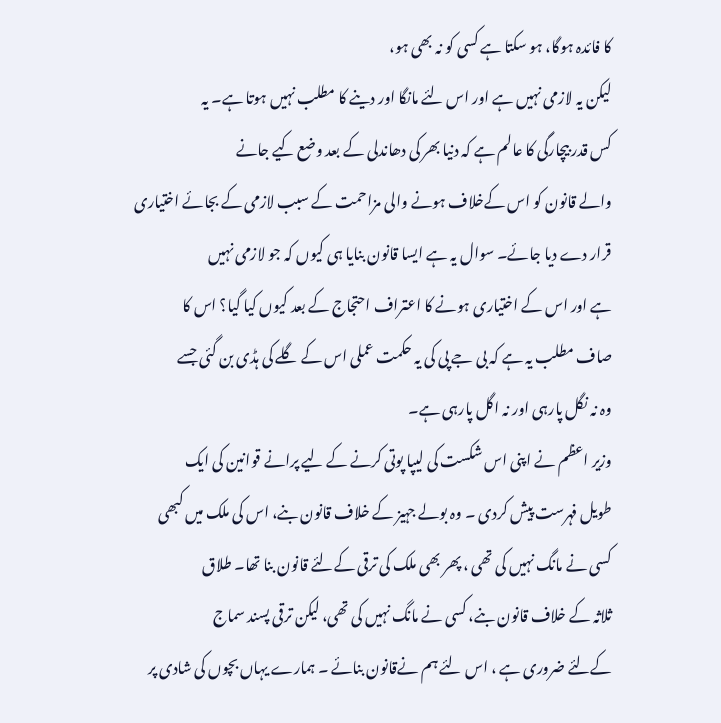کا فائدہ ہوگا، ہو سکتا ہے کسی کو نہ بھی ہو،
لیکن یہ لازمی نہیں ہے اور اس لئے مانگا اور دینے کا مطلب نہیں ہوتا ہے۔ یہ
کس قدر بیچارگی کا عالم ہے کہ دنیا بھر کی دھاندلی کے بعد وضع کیے جانے
والے قانون کو اس کےخلاف ہونے والی مزاحمت کے سبب لازمی کے بجائے اختیاری
قرار دے دیا جائے۔ سوال یہ ہے ایسا قانون بنایا ہی کیوں کہ جو لازمی نہیں
ہے اور اس کے اختیاری ہونے کا اعتراف احتجاج کے بعد کیوں کیا گیا؟ اس کا
صاف مطلب یہ ہے کہ بی جے پی کی یہ حکمت عملی اس کے گلے کی ہڈی بن گئی جسے
وہ نہ نگل پارہی اور نہ اگل پارہی ہے۔
وزیر اعظم نے اپنی اس شکست کی لیپا پوتی کرنے کے لیے پرانے قوانین کی ایک
طویل فہرست پیش کردی ۔ وہ بولے جہیز کے خلاف قانون بنے، اس کی ملک میں کبھی
کسی نے مانگ نہیں کی تھی ، پھر بھی ملک کی ترقی کےلئے قانون بنا تھا۔ طلاق
ثلاثہ کے خلاف قانون بنے، کسی نے مانگ نہیں کی تھی، لیکن ترقی پسند سماج
کےلئے ضروری ہے ، اس لئے ہم نےقانون بنائے ۔ ہمارے یہاں بچوں کی شادی پر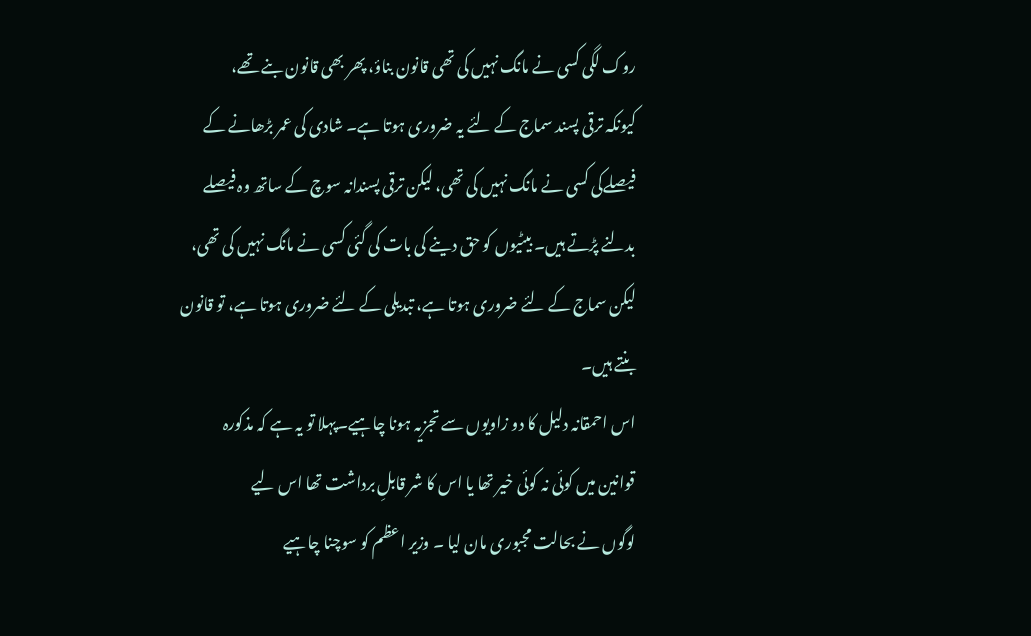روک لگی کسی نے مانگ نہیں کی تھی قانون بناؤ، پھر بھی قانون بنے تھے،
کیونکہ ترقی پسند سماج کے لئے یہ ضروری ہوتا ہے۔ شادی کی عمر بڑھانے کے
فیصلےکی کسی نے مانگ نہیں کی تھی، لیکن ترقی پسندانہ سوچ کے ساتھ وہ فیصلے
بدلنے پڑتے ہیں۔ بیٹیوں کو حق دینے کی بات کی گئی کسی نے مانگ نہیں کی تھی،
لیکن سماج کے لئے ضروری ہوتا ہے، تبدیلی کے لئے ضروری ہوتا ہے، تو قانون
بنتے ہیں۔
اس احمقانہ دلیل کا دو زاویوں سے تجزیہ ہونا چاہیے۔پہلا تو یہ ہے کہ مذکورہ
قوانین میں کوئی نہ کوئی خیر تھا یا اس کا شر قابلِ برداشت تھا اس لیے
لوگوں نے بحالت مجبوری مان لیا ۔ وزیر اعظم کو سوچنا چاہیے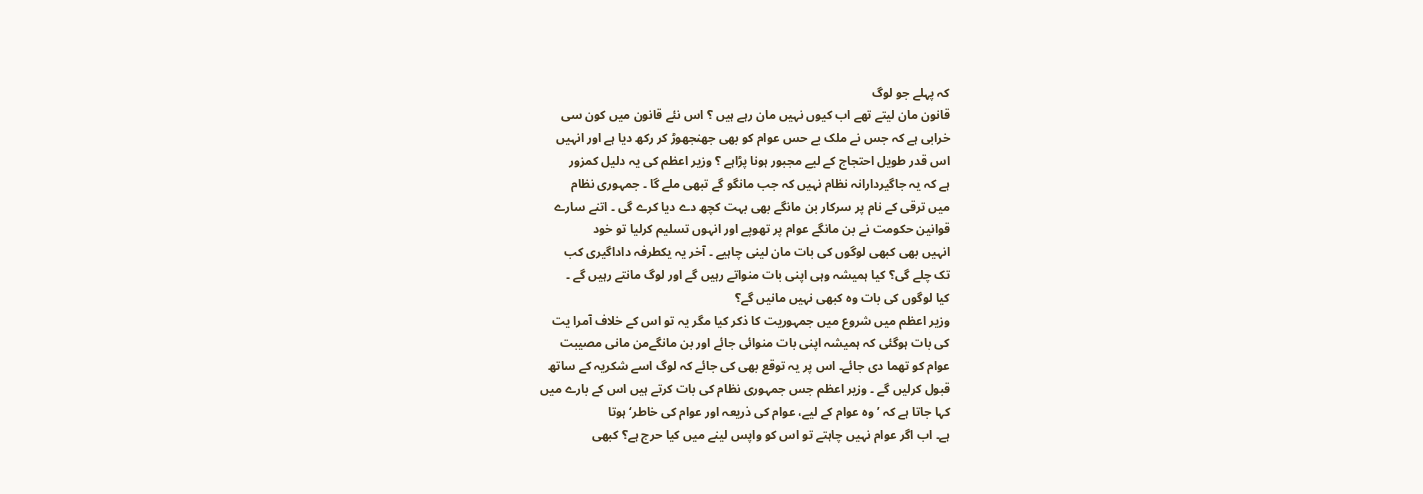کہ پہلے جو لوگ
قانون مان لیتے تھے اب کیوں نہیں مان رہے ہیں ؟ اس نئے قانون میں کون سی
خرابی ہے کہ جس نے ملک بے حس عوام کو بھی جھنجھوڑ کر رکھ دیا ہے اور انہیں
اس قدر طویل احتجاج کے لیے مجبور ہونا پڑاہے ؟ وزیر اعظم کی یہ دلیل کمزور
ہے کہ یہ جاگیردارانہ نظام نہیں کہ جب مانگو گے تبھی ملے گا ۔ جمہوری نظام
میں ترقی کے نام پر سرکار بن مانگے بھی بہت کچھ دے دیا کرے گی ۔ اتنے سارے
قوانین حکومت نے بن مانگے عوام پر تھوپے اور انہوں تسلیم کرلیا تو خود
انہیں بھی کبھی لوگوں کی بات مان لینی چاہیے ۔ آخر یہ یکطرفہ داداگیری کب
تک چلے گی؟ کیا ہمیشہ وہی اپنی بات منواتے رہیں گے اور لوگ مانتے رہیں گے ۔
کیا لوگوں کی بات وہ کبھی نہیں مانیں گے؟
وزیر اعظم میں شروع میں جمہوریت کا ذکر کیا مگر یہ تو اس کے خلاف آمرا یت
کی بات ہوگئی کہ ہمیشہ اپنی بات منوائی جائے اور بن مانگےمن مانی مصیبت
عوام کو تھما دی جائے۔ اس پر یہ توقع بھی کی جائے کہ لوگ اسے شکریہ کے ساتھ
قبول کرلیں گے ۔ وزیر اعظم جس جمہوری نظام کی بات کرتے ہیں اس کے بارے میں
کہا جاتا ہے کہ ’ وہ عوام کے لیے، عوام کی ذریعہ اور عوام کی خاطر‘ ہوتا
ہے۔ اب اگر عوام نہیں چاہتے تو اس کو واپس لینے میں کیا حرج ہے؟ کبھی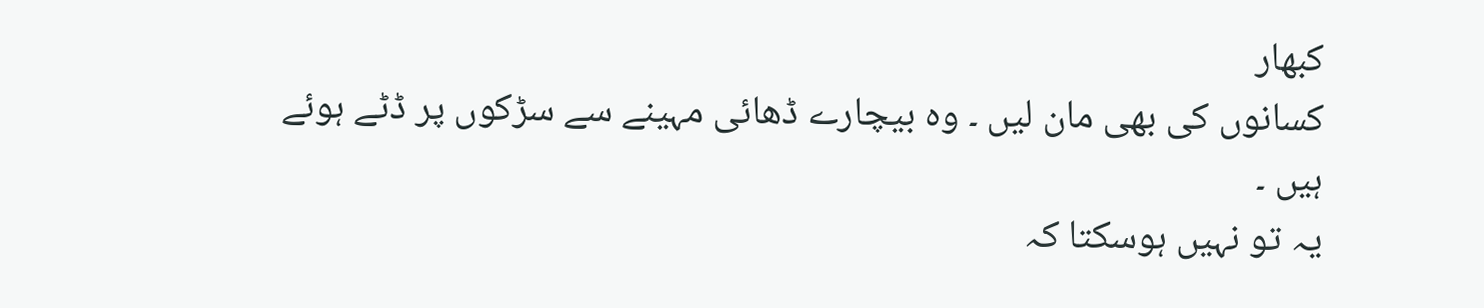کبھار
کسانوں کی بھی مان لیں ۔ وہ بیچارے ڈھائی مہینے سے سڑکوں پر ڈٹے ہوئے ہیں ۔
یہ تو نہیں ہوسکتا کہ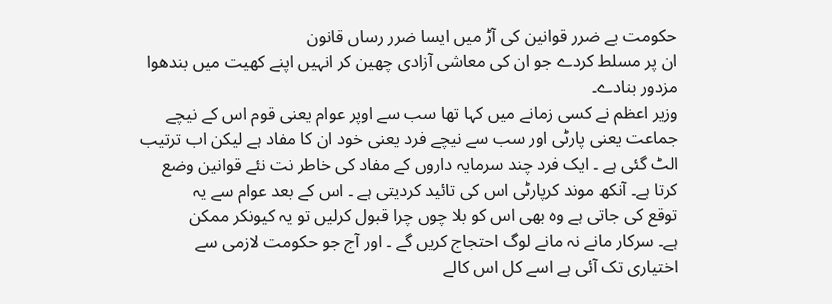حکومت بے ضرر قوانین کی آڑ میں ایسا ضرر رساں قانون
ان پر مسلط کردے جو ان کی معاشی آزادی چھین کر انہیں اپنے کھیت میں بندھوا
مزدور بنادے۔
وزیر اعظم نے کسی زمانے میں کہا تھا سب سے اوپر عوام یعنی قوم اس کے نیچے
جماعت یعنی پارٹی اور سب سے نیچے فرد یعنی خود ان کا مفاد ہے لیکن اب ترتیب
الٹ گئی ہے ۔ ایک فرد چند سرمایہ داروں کے مفاد کی خاطر نت نئے قوانین وضع
کرتا ہے۔ آنکھ موند کرپارٹی اس کی تائید کردیتی ہے ۔ اس کے بعد عوام سے یہ
توقع کی جاتی ہے وہ بھی اس کو بلا چوں چرا قبول کرلیں تو یہ کیونکر ممکن
ہے۔ سرکار مانے نہ مانے لوگ احتجاج کریں گے ۔ اور آج جو حکومت لازمی سے
اختیاری تک آئی ہے اسے کل اس کالے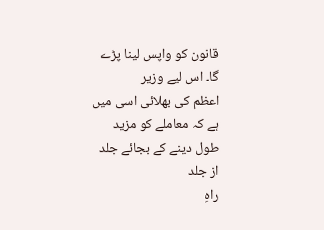قانون کو واپس لینا پڑے گا۔ اس لیے وزیر
اعظم کی بھلائی اسی میں ہے کہ معاملے کو مزید طول دینے کے بجائے جلد از جلد
راہِ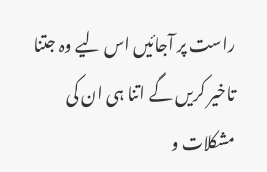راست پر آجائیں اس لیے وہ جتنا تاخیر کریں گے اتنا ہی ان کی مشکلات و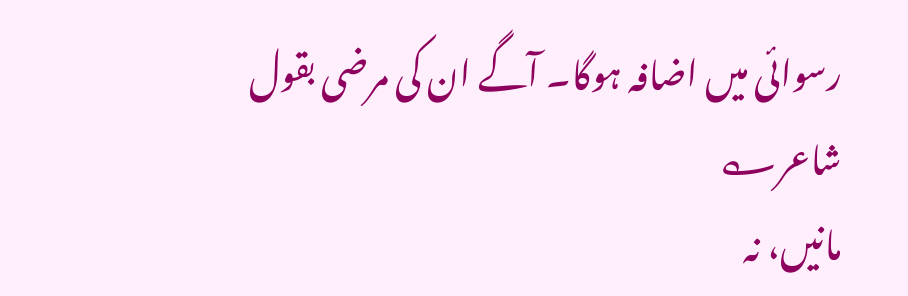رسوائی میں اضافہ ہوگا۔ آگے ان کی مرضی بقول شاعر؎
مانیں، نہ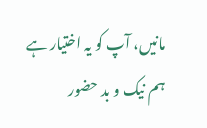مانیں، آپ کو یہ اختیار ہے
ہم نیک و بد حضور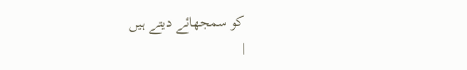کو سمجھائے دیتے ہیں
|